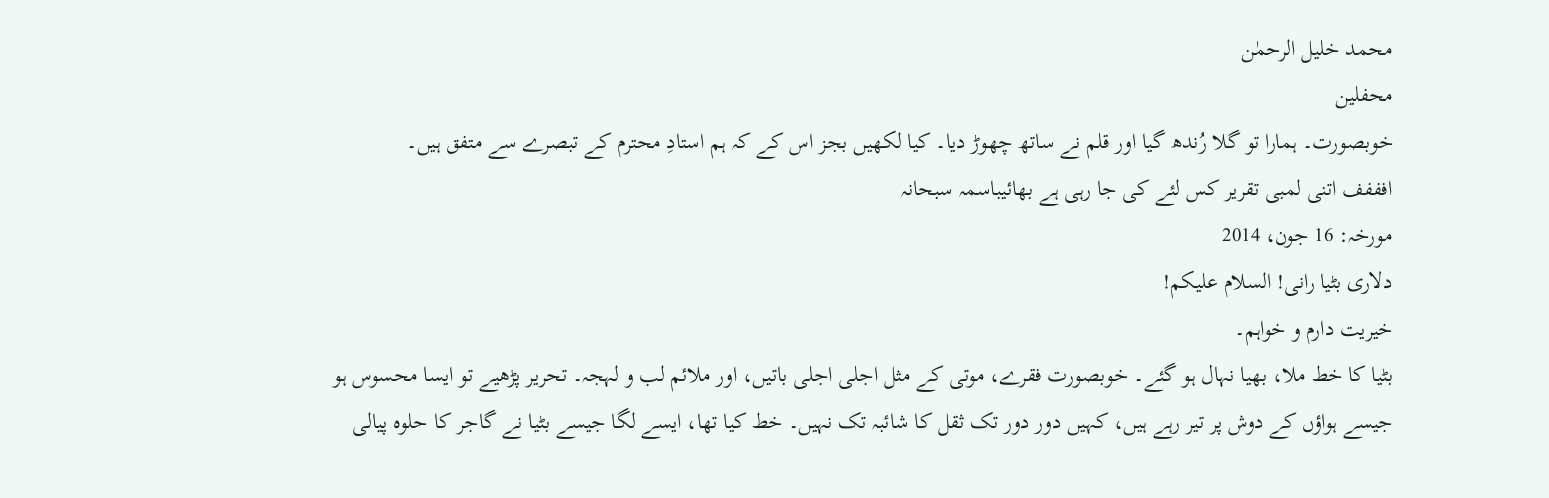محمد خلیل الرحمٰن
محفلین
خوبصورت۔ ہمارا تو گلا رُندھ گیا اور قلم نے ساتھ چھوڑ دیا۔ کیا لکھیں بجز اس کے کہ ہم استادِ محترم کے تبصرے سے متفق ہیں۔
افففف اتنی لمبی تقریر کس لئے کی جا رہی ہے بھائیباسمہ سبحانہ
مورخہ: 16 جون، 2014
دلاری بٹیا رانی! السلام علیکم!
خیریت دارم و خواہم۔
بٹیا کا خط ملا، بھیا نہال ہو گئے۔ خوبصورت فقرے، موتی کے مثل اجلی اجلی باتیں، اور ملائم لب و لہجہ۔ تحریر پڑھیے تو ایسا محسوس ہو جیسے ہواؤں کے دوش پر تیر رہے ہیں، کہیں دور دور تک ثقل کا شائبہ تک نہیں۔ خط کیا تھا، ایسے لگا جیسے بٹیا نے گاجر کا حلوہ پیالی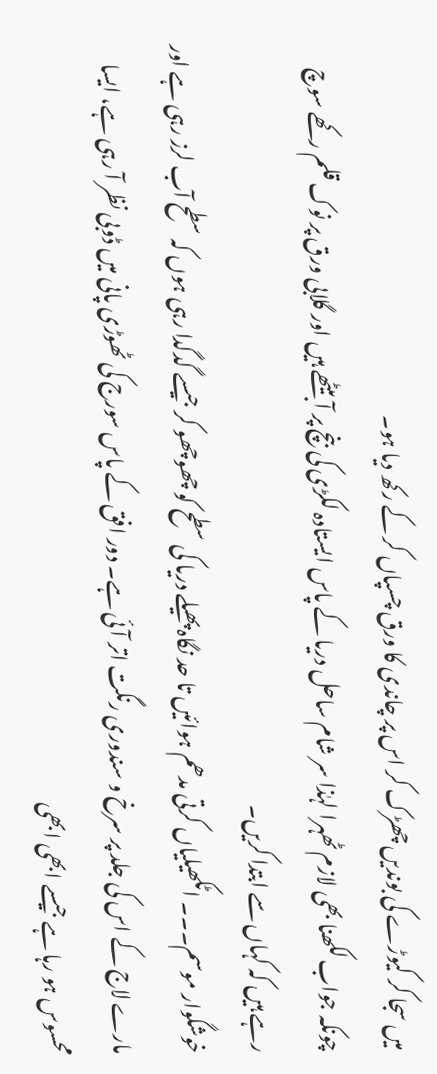میں سجا کر کیوڑے کی بوندیں چھڑک کر اس پر چاندی کا ورق چسپاں کر کے رکھ دیا ہو۔
چونکہ جواب لکھنا بھی لازم ٹھہرا لہٰذا سر شام ساحل دریا کے پاس ایستادہ لکڑی کی بنچ پر آ بیٹھے ہیں اور گلابی ورق پر نوک قلم رکھے سوچ رہے ہیں کہ کہاں سے ابتدا کریں۔
خوشگوار موسم۔۔۔ اٹکھیلیاں کرتی مدھم ہوائیں تا حد نگاہ پھیلے دریا کی سطح کو چھوچھو کر جیسے گدگدا رہی ہوں کہ سطح آب لرز رہی ہے اور مارے لاج کے اس کی جلد پر سرخ و سندوری رنگت اتر آئی ہے۔ دور افق کے پاس سورج کی ٹھوڑی پانی میں ڈوبی نظر آ رہی ہے، ایسا محسوس ہو رہا ہے جیسے ابھی ابھی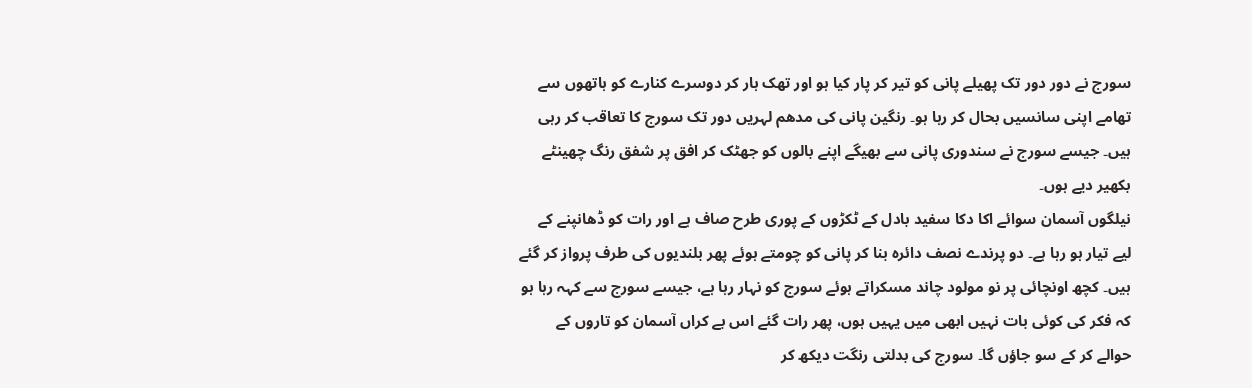سورج نے دور دور تک پھیلے پانی کو تیر کر پار کیا ہو اور تھک ہار کر دوسرے کنارے کو ہاتھوں سے تھامے اپنی سانسیں بحال کر رہا ہو۔ رنگین پانی کی مدھم لہریں دور تک سورج کا تعاقب کر رہی ہیں۔ جیسے سورج نے سندوری پانی سے بھیگے اپنے بالوں کو جھٹک کر افق پر شفق رنگ چھینٹے بکھیر دیے ہوں۔
نیلگوں آسمان سوائے اکا دکا سفید بادل کے ٹکڑوں کے پوری طرح صاف ہے اور رات کو ڈھانپنے کے لیے تیار ہو رہا ہے۔ دو پرندے نصف دائرہ بنا کر پانی کو چومتے ہوئے پھر بلندیوں کی طرف پرواز کر گئے ہیں۔ کچھ اونچائی پر نو مولود چاند مسکراتے ہوئے سورج کو نہار رہا ہے، جیسے سورج سے کہہ رہا ہو کہ فکر کی کوئی بات نہیں ابھی میں یہیں ہوں، پھر رات گئے اس بے کراں آسمان کو تاروں کے حوالے کر کے سو جاؤں گا۔ سورج کی بدلتی رنگت دیکھ کر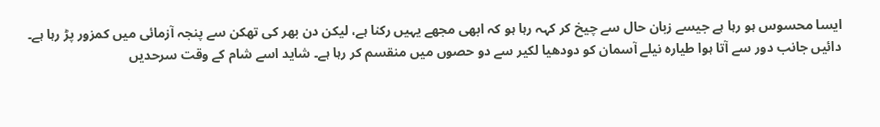ایسا محسوس ہو رہا ہے جیسے زبان حال سے چیخ کر کہہ رہا ہو کہ ابھی مجھے یہیں رکنا ہے، لیکن دن بھر کی تھکن سے پنجہ آزمائی میں کمزور پڑ رہا ہے۔
دائیں جانب دور سے آتا ہوا طیارہ نیلے آسمان کو دودھیا لکیر سے دو حصوں میں منقسم کر رہا ہے۔ شاید اسے شام کے وقت سرحدیں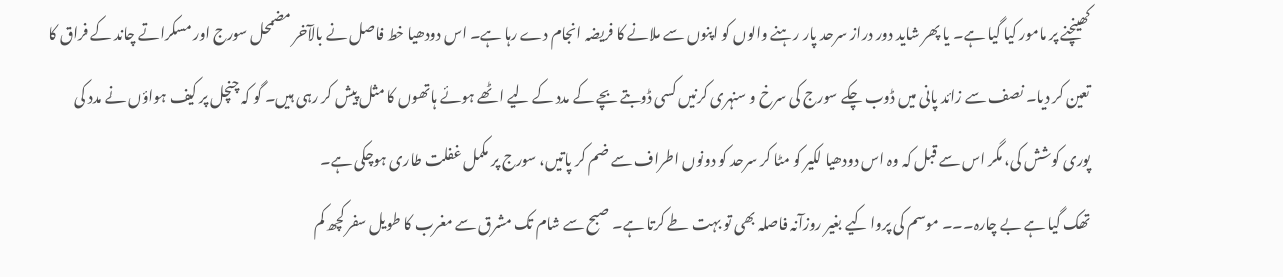کھینچنے پر مامور کیا گیا ہے۔ یا پھر شاید دور دراز سرحد پار رہنے والوں کو اپنوں سے ملانے کا فریضہ انجام دے رہا ہے۔ اس دودھیا خط فاصل نے بالآخر مضمحل سورج اور مسکراتے چاند کے فراق کا تعین کر دیا۔ نصف سے زائد پانی میں ڈوب چکے سورج کی سرخ و سنہری کرنیں کسی ڈوبتے بچے کے مدد کے لیے اٹھے ہوئے ہاتھوں کا مثل پیش کر رہی ہیں۔ گو کہ چنچل پر کیف ہواؤں نے مدد کی پوری کوشش کی، مگر اس سے قبل کہ وہ اس دودھیا لکیر کو مٹا کر سرحد کو دونوں اطراف سے ضم کر پاتیں، سورج پر مکمل غفلت طاری ہوچکی ہے۔
تھک گیا ہے بے چارہ۔۔۔ موسم کی پروا کیے بغیر روزآنہ فاصلہ بھی تو بہت طے کرتا ہے۔ صبح سے شام تک مشرق سے مغرب کا طویل سفر کچھ کم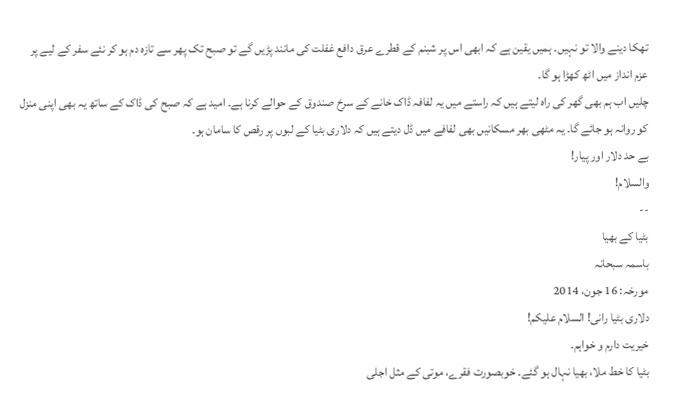تھکا دینے والا تو نہیں۔ ہمیں یقین ہے کہ ابھی اس پر شبنم کے قطرے عرق دافع غفلت کی مانند پڑیں گے تو صبح تک پھر سے تازہ دم ہو کر نئے سفر کے لیے پر عزم انداز میں اٹھ کھڑا ہو گا۔
چلیں اب ہم بھی گھر کی راہ لیتے ہیں کہ راستے میں یہ لفافہ ڈاک خانے کے سرخ صندوق کے حوالے کرنا ہے۔ امید ہے کہ صبح کی ڈاک کے ساتھ یہ بھی اپنی منزل کو روانہ ہو جائے گا۔ یہ مٹھی بھر مسکانیں بھی لفافے میں ڈل دیتے ہیں کہ دلاری بٹیا کے لبوں پر رقص کا سامان ہو۔
بے حد دلار اور پیار!
والسلام!
--
بٹیا کے بھیا
باسمہ سبحانہ
مورخہ: 16 جون، 2014
دلاری بٹیا رانی! السلام علیکم!
خیریت دارم و خواہم۔
بٹیا کا خط ملا، بھیا نہال ہو گئے۔ خوبصورت فقرے، موتی کے مثل اجلی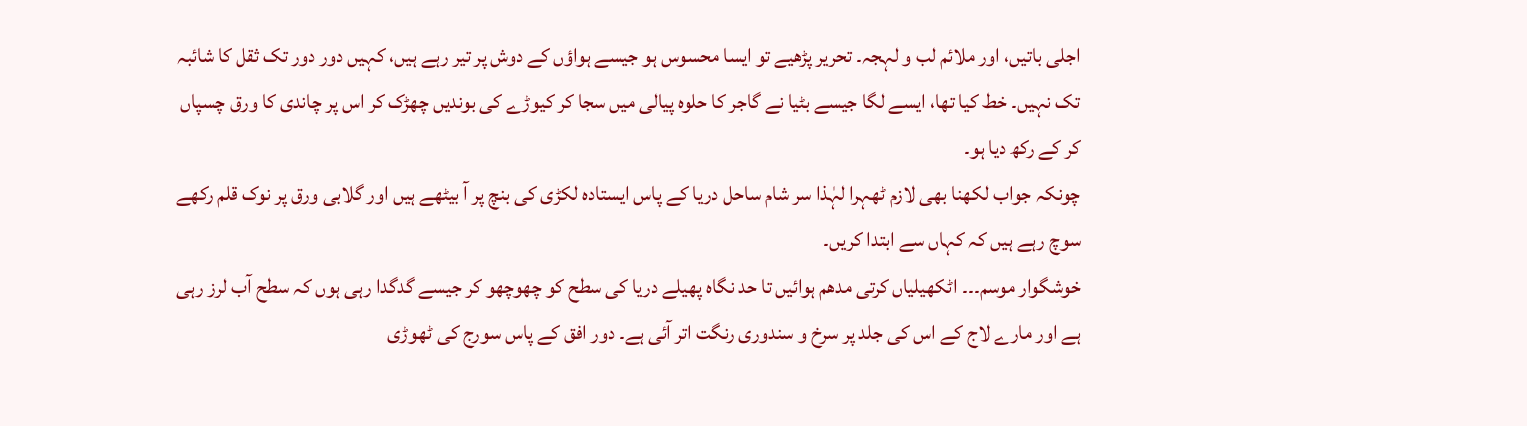اجلی باتیں، اور ملائم لب و لہجہ۔ تحریر پڑھیے تو ایسا محسوس ہو جیسے ہواؤں کے دوش پر تیر رہے ہیں، کہیں دور دور تک ثقل کا شائبہ تک نہیں۔ خط کیا تھا، ایسے لگا جیسے بٹیا نے گاجر کا حلوہ پیالی میں سجا کر کیوڑے کی بوندیں چھڑک کر اس پر چاندی کا ورق چسپاں کر کے رکھ دیا ہو۔
چونکہ جواب لکھنا بھی لازم ٹھہرا لہٰذا سر شام ساحل دریا کے پاس ایستادہ لکڑی کی بنچ پر آ بیٹھے ہیں اور گلابی ورق پر نوک قلم رکھے سوچ رہے ہیں کہ کہاں سے ابتدا کریں۔
خوشگوار موسم۔۔۔ اٹکھیلیاں کرتی مدھم ہوائیں تا حد نگاہ پھیلے دریا کی سطح کو چھوچھو کر جیسے گدگدا رہی ہوں کہ سطح آب لرز رہی ہے اور مارے لاج کے اس کی جلد پر سرخ و سندوری رنگت اتر آئی ہے۔ دور افق کے پاس سورج کی ٹھوڑی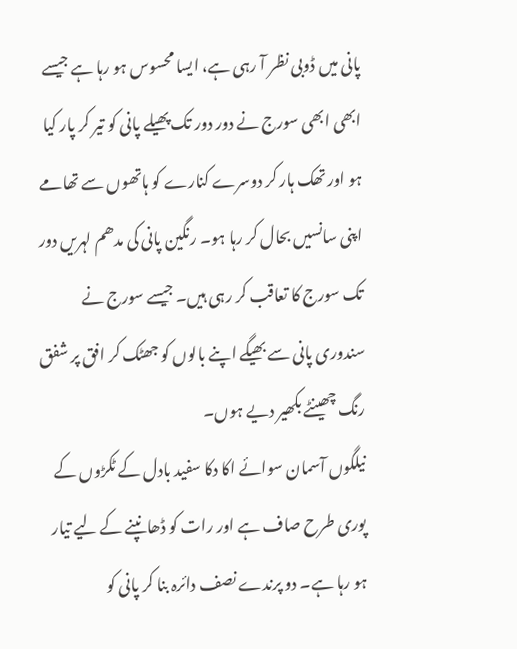پانی میں ڈوبی نظر آ رہی ہے، ایسا محسوس ہو رہا ہے جیسے ابھی ابھی سورج نے دور دور تک پھیلے پانی کو تیر کر پار کیا ہو اور تھک ہار کر دوسرے کنارے کو ہاتھوں سے تھامے اپنی سانسیں بحال کر رہا ہو۔ رنگین پانی کی مدھم لہریں دور تک سورج کا تعاقب کر رہی ہیں۔ جیسے سورج نے سندوری پانی سے بھیگے اپنے بالوں کو جھٹک کر افق پر شفق رنگ چھینٹے بکھیر دیے ہوں۔
نیلگوں آسمان سوائے اکا دکا سفید بادل کے ٹکڑوں کے پوری طرح صاف ہے اور رات کو ڈھانپنے کے لیے تیار ہو رہا ہے۔ دو پرندے نصف دائرہ بنا کر پانی کو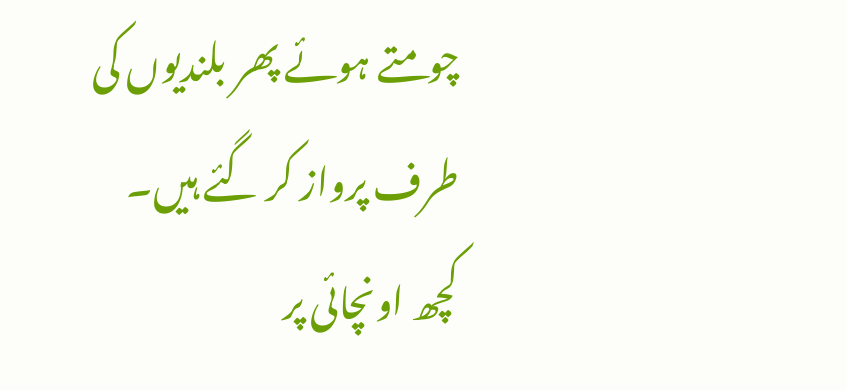چومتے ہوئے پھر بلندیوں کی طرف پرواز کر گئے ہیں۔ کچھ اونچائی پر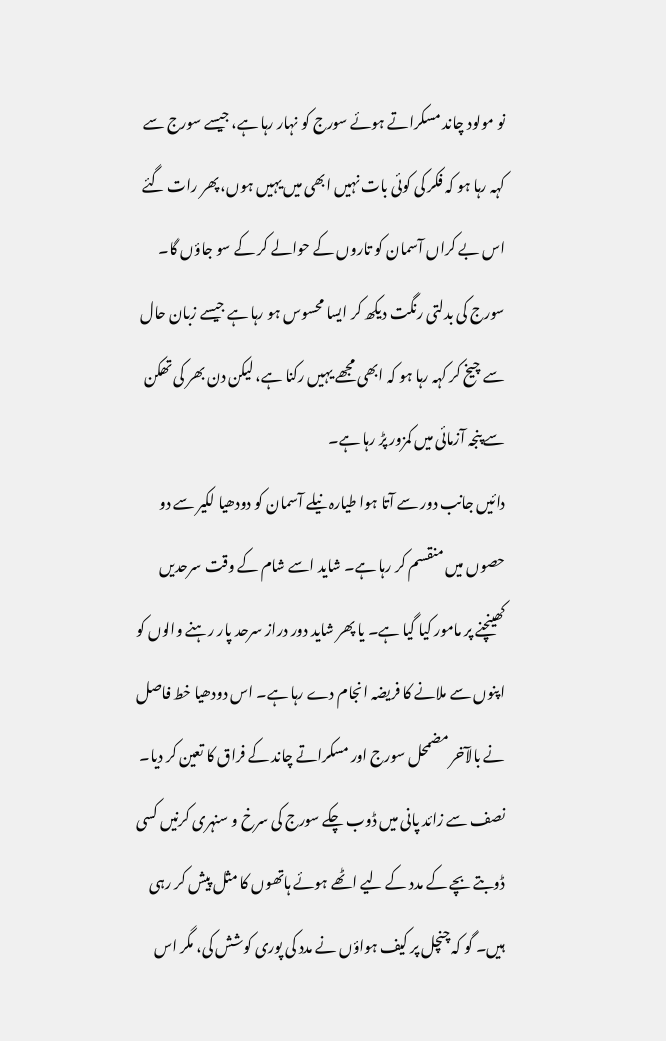نو مولود چاند مسکراتے ہوئے سورج کو نہار رہا ہے، جیسے سورج سے کہہ رہا ہو کہ فکر کی کوئی بات نہیں ابھی میں یہیں ہوں، پھر رات گئے اس بے کراں آسمان کو تاروں کے حوالے کر کے سو جاؤں گا۔ سورج کی بدلتی رنگت دیکھ کر ایسا محسوس ہو رہا ہے جیسے زبان حال سے چیخ کر کہہ رہا ہو کہ ابھی مجھے یہیں رکنا ہے، لیکن دن بھر کی تھکن سے پنجہ آزمائی میں کمزور پڑ رہا ہے۔
دائیں جانب دور سے آتا ہوا طیارہ نیلے آسمان کو دودھیا لکیر سے دو حصوں میں منقسم کر رہا ہے۔ شاید اسے شام کے وقت سرحدیں کھینچنے پر مامور کیا گیا ہے۔ یا پھر شاید دور دراز سرحد پار رہنے والوں کو اپنوں سے ملانے کا فریضہ انجام دے رہا ہے۔ اس دودھیا خط فاصل نے بالآخر مضمحل سورج اور مسکراتے چاند کے فراق کا تعین کر دیا۔ نصف سے زائد پانی میں ڈوب چکے سورج کی سرخ و سنہری کرنیں کسی ڈوبتے بچے کے مدد کے لیے اٹھے ہوئے ہاتھوں کا مثل پیش کر رہی ہیں۔ گو کہ چنچل پر کیف ہواؤں نے مدد کی پوری کوشش کی، مگر اس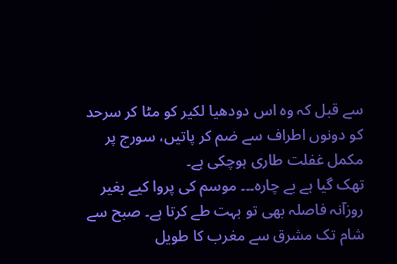سے قبل کہ وہ اس دودھیا لکیر کو مٹا کر سرحد کو دونوں اطراف سے ضم کر پاتیں، سورج پر مکمل غفلت طاری ہوچکی ہے۔
تھک گیا ہے بے چارہ۔۔۔ موسم کی پروا کیے بغیر روزآنہ فاصلہ بھی تو بہت طے کرتا ہے۔ صبح سے شام تک مشرق سے مغرب کا طویل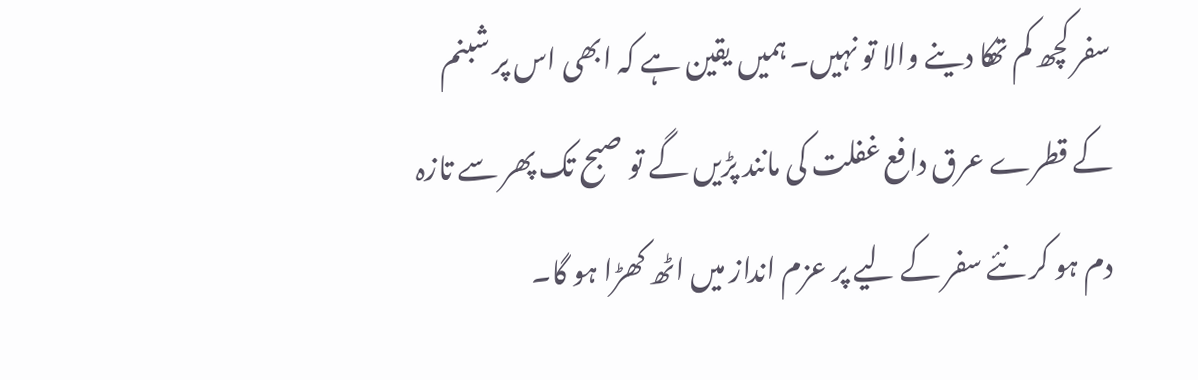سفر کچھ کم تھکا دینے والا تو نہیں۔ ہمیں یقین ہے کہ ابھی اس پر شبنم کے قطرے عرق دافع غفلت کی مانند پڑیں گے تو صبح تک پھر سے تازہ دم ہو کر نئے سفر کے لیے پر عزم انداز میں اٹھ کھڑا ہو گا۔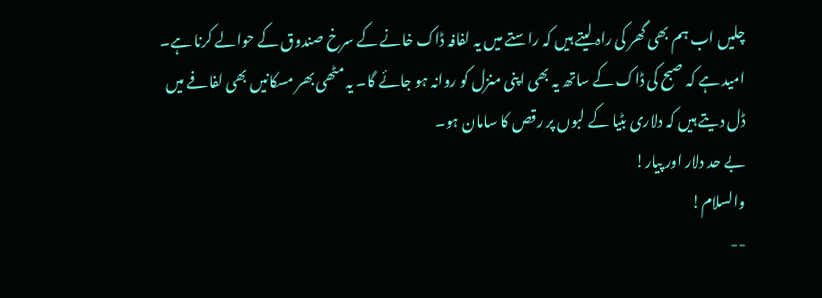چلیں اب ہم بھی گھر کی راہ لیتے ہیں کہ راستے میں یہ لفافہ ڈاک خانے کے سرخ صندوق کے حوالے کرنا ہے۔ امید ہے کہ صبح کی ڈاک کے ساتھ یہ بھی اپنی منزل کو روانہ ہو جائے گا۔ یہ مٹھی بھر مسکانیں بھی لفافے میں ڈل دیتے ہیں کہ دلاری بٹیا کے لبوں پر رقص کا سامان ہو۔
بے حد دلار اور پیار!
والسلام!
--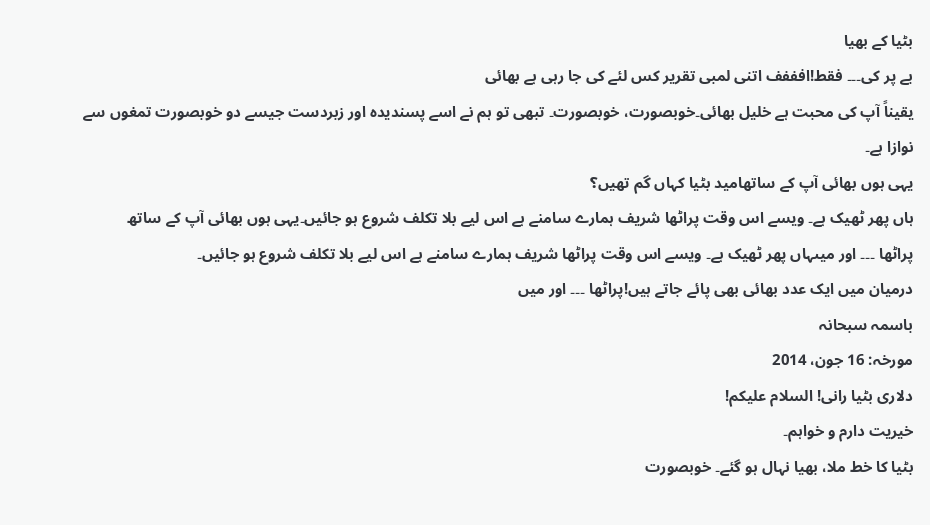بٹیا کے بھیا
بے پر کی۔۔۔ فقط!افففف اتنی لمبی تقریر کس لئے کی جا رہی ہے بھائی
یقیناً آپ کی محبت ہے خلیل بھائی۔خوبصورت، خوبصورت۔ تبھی تو ہم نے اسے پسندیدہ اور زبردست جیسے دو خوبصورت تمغوں سے نوازا ہے۔
یہی ہوں بھائی آپ کے ساتھامید بٹیا کہاں گم تھیں؟
ہاں پھر ٹھیک ہے۔ ویسے اس وقت پراٹھا شریف ہمارے سامنے ہے اس لیے بلا تکلف شروع ہو جائیں۔یہی ہوں بھائی آپ کے ساتھ
پراٹھا ۔۔۔ اور میںہاں پھر ٹھیک ہے۔ ویسے اس وقت پراٹھا شریف ہمارے سامنے ہے اس لیے بلا تکلف شروع ہو جائیں۔
درمیان میں ایک عدد بھائی بھی پائے جاتے ہیں!پراٹھا ۔۔۔ اور میں
باسمہ سبحانہ
مورخہ: 16 جون، 2014
دلاری بٹیا رانی! السلام علیکم!
خیریت دارم و خواہم۔
بٹیا کا خط ملا، بھیا نہال ہو گئے۔ خوبصورت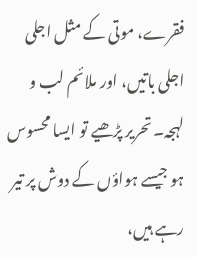فقرے، موتی کے مثل اجلی اجلی باتیں، اور ملائم لب و لہجہ۔ تحریر پڑھیے تو ایسا محسوس ہو جیسے ہواؤں کے دوش پر تیر رہے ہیں،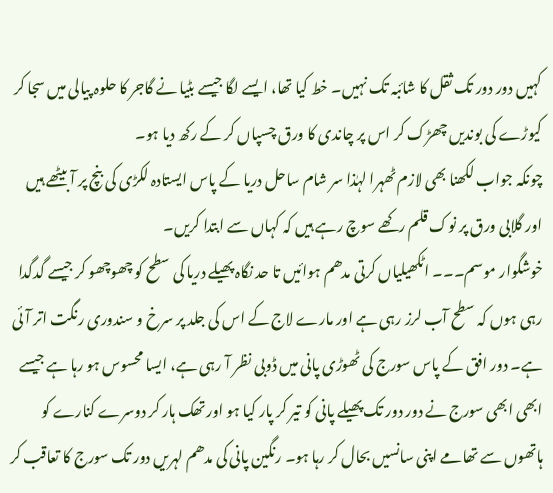کہیں دور دور تک ثقل کا شائبہ تک نہیں۔ خط کیا تھا، ایسے لگا جیسے بٹیا نے گاجر کا حلوہ پیالی میں سجا کر کیوڑے کی بوندیں چھڑک کر اس پر چاندی کا ورق چسپاں کر کے رکھ دیا ہو۔
چونکہ جواب لکھنا بھی لازم ٹھہرا لہٰذا سر شام ساحل دریا کے پاس ایستادہ لکڑی کی بنچ پر آ بیٹھے ہیں اور گلابی ورق پر نوک قلم رکھے سوچ رہے ہیں کہ کہاں سے ابتدا کریں۔
خوشگوار موسم۔۔۔ اٹکھیلیاں کرتی مدھم ہوائیں تا حد نگاہ پھیلے دریا کی سطح کو چھوچھو کر جیسے گدگدا رہی ہوں کہ سطح آب لرز رہی ہے اور مارے لاج کے اس کی جلد پر سرخ و سندوری رنگت اتر آئی ہے۔ دور افق کے پاس سورج کی ٹھوڑی پانی میں ڈوبی نظر آ رہی ہے، ایسا محسوس ہو رہا ہے جیسے ابھی ابھی سورج نے دور دور تک پھیلے پانی کو تیر کر پار کیا ہو اور تھک ہار کر دوسرے کنارے کو ہاتھوں سے تھامے اپنی سانسیں بحال کر رہا ہو۔ رنگین پانی کی مدھم لہریں دور تک سورج کا تعاقب کر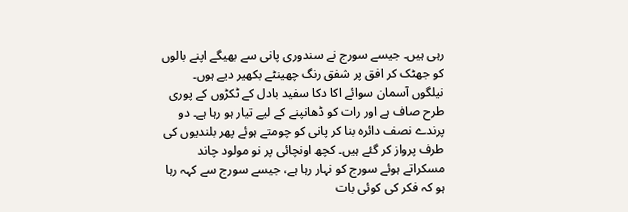رہی ہیں۔ جیسے سورج نے سندوری پانی سے بھیگے اپنے بالوں کو جھٹک کر افق پر شفق رنگ چھینٹے بکھیر دیے ہوں۔
نیلگوں آسمان سوائے اکا دکا سفید بادل کے ٹکڑوں کے پوری طرح صاف ہے اور رات کو ڈھانپنے کے لیے تیار ہو رہا ہے۔ دو پرندے نصف دائرہ بنا کر پانی کو چومتے ہوئے پھر بلندیوں کی طرف پرواز کر گئے ہیں۔ کچھ اونچائی پر نو مولود چاند مسکراتے ہوئے سورج کو نہار رہا ہے، جیسے سورج سے کہہ رہا ہو کہ فکر کی کوئی بات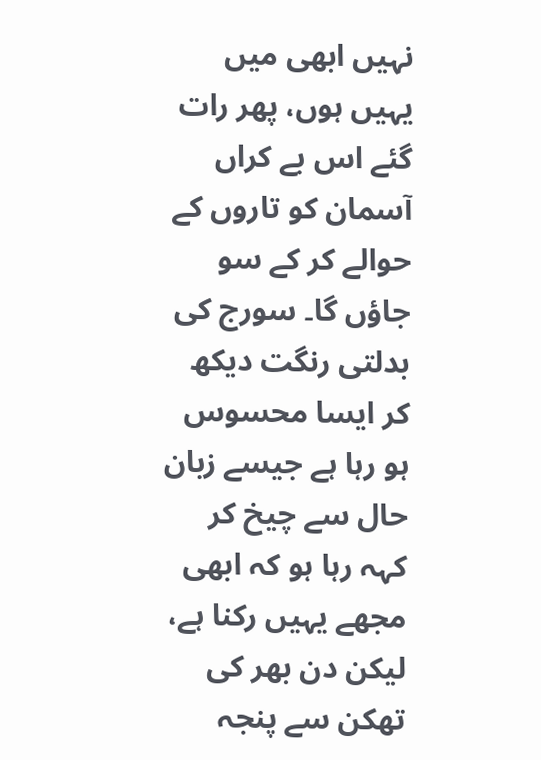نہیں ابھی میں یہیں ہوں، پھر رات گئے اس بے کراں آسمان کو تاروں کے حوالے کر کے سو جاؤں گا۔ سورج کی بدلتی رنگت دیکھ کر ایسا محسوس ہو رہا ہے جیسے زبان حال سے چیخ کر کہہ رہا ہو کہ ابھی مجھے یہیں رکنا ہے، لیکن دن بھر کی تھکن سے پنجہ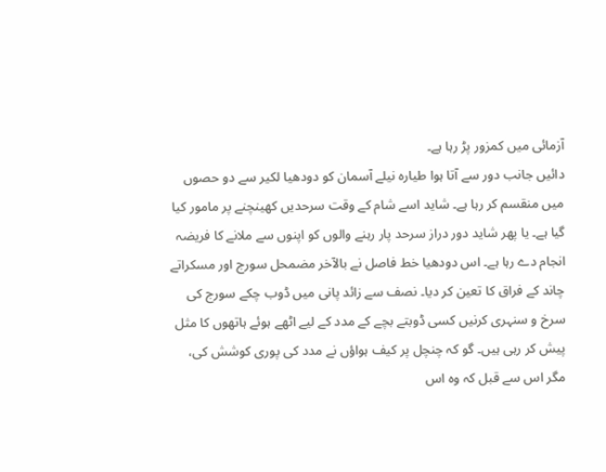آزمائی میں کمزور پڑ رہا ہے۔
دائیں جانب دور سے آتا ہوا طیارہ نیلے آسمان کو دودھیا لکیر سے دو حصوں میں منقسم کر رہا ہے۔ شاید اسے شام کے وقت سرحدیں کھینچنے پر مامور کیا گیا ہے۔ یا پھر شاید دور دراز سرحد پار رہنے والوں کو اپنوں سے ملانے کا فریضہ انجام دے رہا ہے۔ اس دودھیا خط فاصل نے بالآخر مضمحل سورج اور مسکراتے چاند کے فراق کا تعین کر دیا۔ نصف سے زائد پانی میں ڈوب چکے سورج کی سرخ و سنہری کرنیں کسی ڈوبتے بچے کے مدد کے لیے اٹھے ہوئے ہاتھوں کا مثل پیش کر رہی ہیں۔ گو کہ چنچل پر کیف ہواؤں نے مدد کی پوری کوشش کی، مگر اس سے قبل کہ وہ اس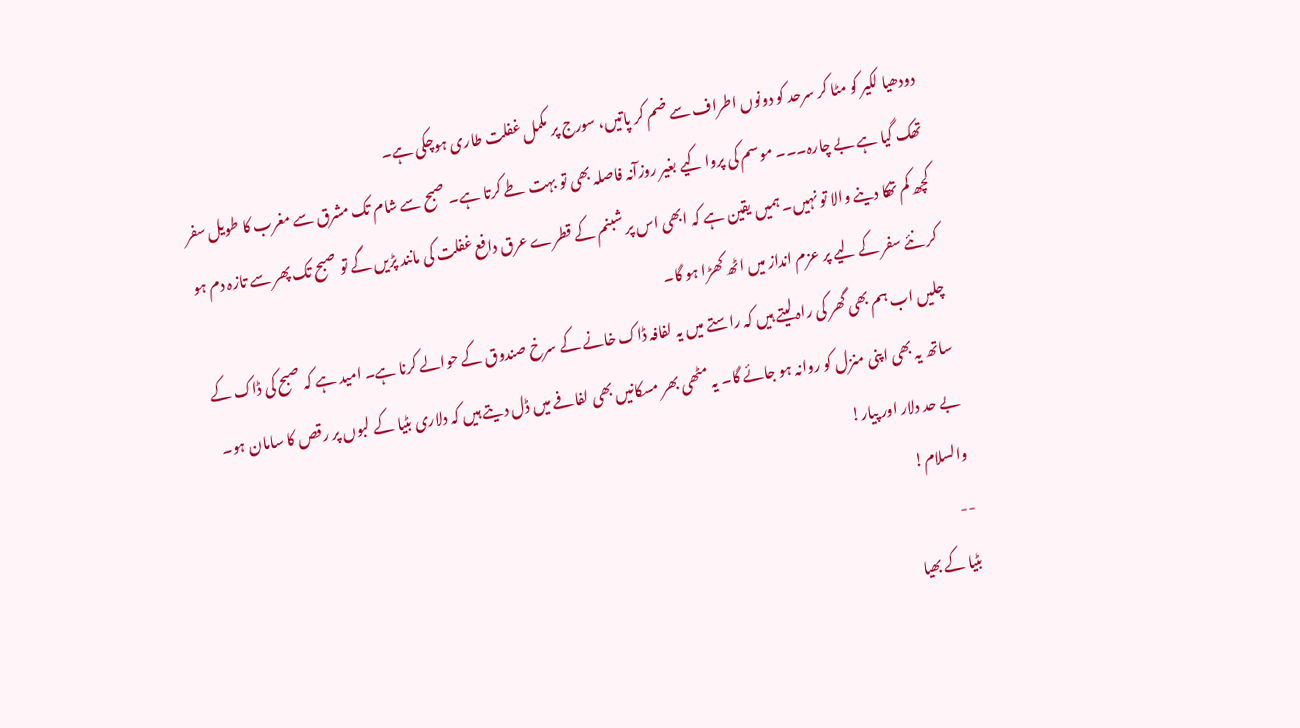دودھیا لکیر کو مٹا کر سرحد کو دونوں اطراف سے ضم کر پاتیں، سورج پر مکمل غفلت طاری ہوچکی ہے۔
تھک گیا ہے بے چارہ۔۔۔ موسم کی پروا کیے بغیر روزآنہ فاصلہ بھی تو بہت طے کرتا ہے۔ صبح سے شام تک مشرق سے مغرب کا طویل سفر کچھ کم تھکا دینے والا تو نہیں۔ ہمیں یقین ہے کہ ابھی اس پر شبنم کے قطرے عرق دافع غفلت کی مانند پڑیں گے تو صبح تک پھر سے تازہ دم ہو کر نئے سفر کے لیے پر عزم انداز میں اٹھ کھڑا ہو گا۔
چلیں اب ہم بھی گھر کی راہ لیتے ہیں کہ راستے میں یہ لفافہ ڈاک خانے کے سرخ صندوق کے حوالے کرنا ہے۔ امید ہے کہ صبح کی ڈاک کے ساتھ یہ بھی اپنی منزل کو روانہ ہو جائے گا۔ یہ مٹھی بھر مسکانیں بھی لفافے میں ڈل دیتے ہیں کہ دلاری بٹیا کے لبوں پر رقص کا سامان ہو۔
بے حد دلار اور پیار!
والسلام!
--
بٹیا کے بھیا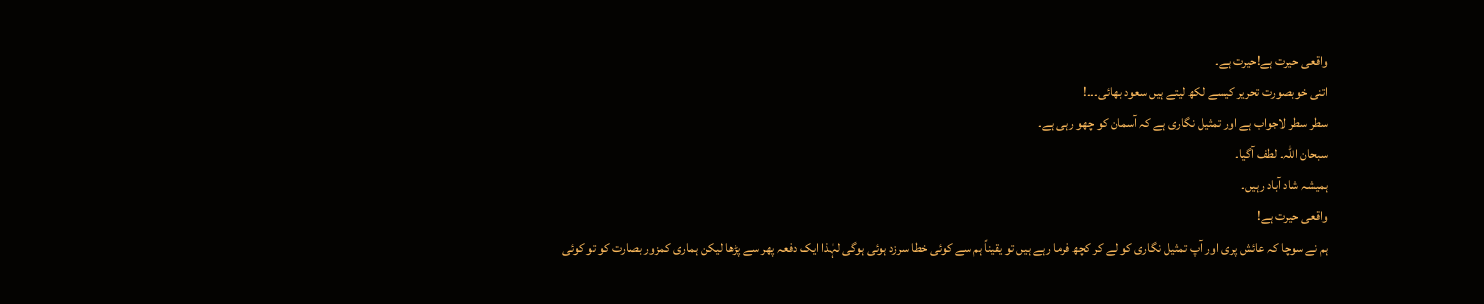واقعی حیرت ہے!حیرت ہے۔
اتنی خوبصورت تحریر کیسے لکھ لیتے ہیں سعود بھائی۔۔۔!
سطر سطر لاجواب ہے اور تمثیل نگاری ہے کہ آسمان کو چھو رہی ہے۔
سبحان اللہ۔ لطف آگیا۔
ہمیشہ شاد آباد رہیں۔
واقعی حیرت ہے!
ہم نے سوچا کہ عائش پری اور آپ تمثیل نگاری کو لے کر کچھ فرما رہے ہیں تو یقیناً ہم سے کوئی خطا سرزد ہوئی ہوگی لہٰذا ایک دفعہ پھر سے پڑھا لیکن ہماری کمزور بصارت کو تو کوئی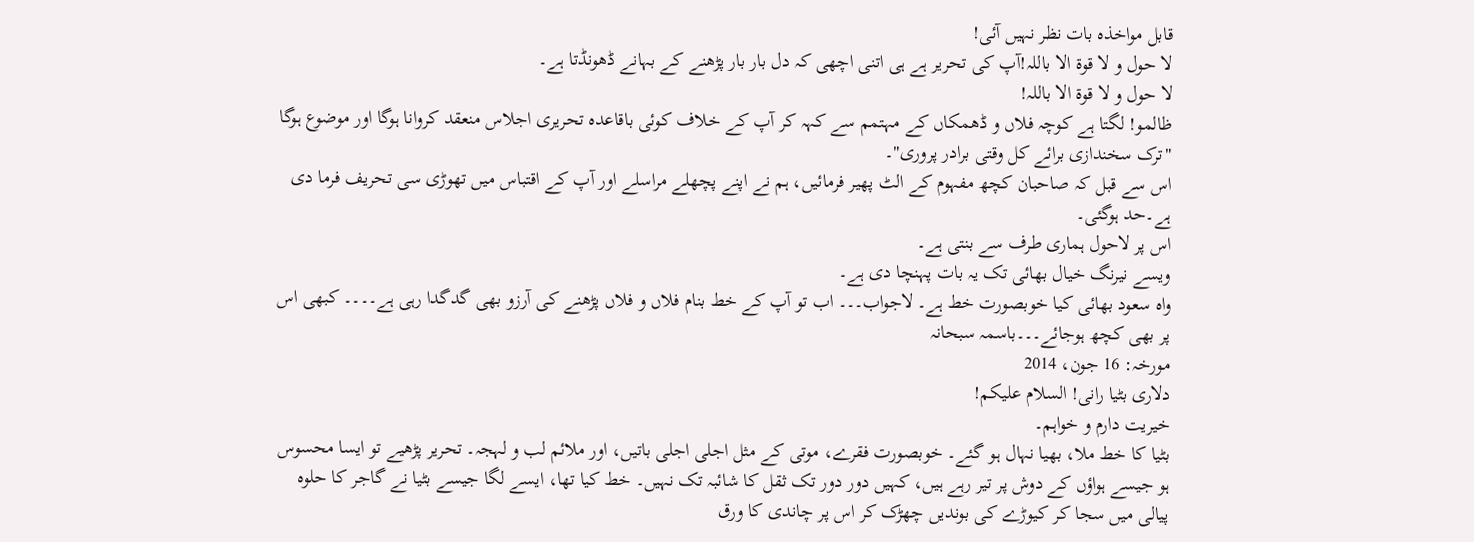قابل مواخذہ بات نظر نہیں آئی!
لا حول و لا قوۃ الا باللہ!آپ کی تحریر ہے ہی اتنی اچھی کہ دل بار بار پڑھنے کے بہانے ڈھونڈتا ہے۔
لا حول و لا قوۃ الا باللہ!
ظالمو! لگتا ہے کوچہ فلاں و ڈھمکاں کے مہتمم سے کہہ کر آپ کے خلاف کوئی باقاعدہ تحریری اجلاس منعقد کروانا ہوگا اور موضوع ہوگا "ترک سخندازی برائے کل وقتی برادر پروری"۔
اس سے قبل کہ صاحبان کچھ مفہوم کے الٹ پھیر فرمائیں، ہم نے اپنے پچھلے مراسلے اور آپ کے اقتباس میں تھوڑی سی تحریف فرما دی ہے۔حد ہوگئی۔
اس پر لاحول ہماری طرف سے بنتی ہے۔
ویسے نیرنگ خیال بھائی تک یہ بات پہنچا دی ہے۔
واہ سعود بھائی کیا خوبصورت خط ہے۔ لاجواب۔۔۔ اب تو آپ کے خط بنام فلاں و فلاں پڑھنے کی آرزو بھی گدگدا رہی ہے۔۔۔۔ کبھی اس پر بھی کچھ ہوجائے۔۔۔باسمہ سبحانہ
مورخہ: 16 جون، 2014
دلاری بٹیا رانی! السلام علیکم!
خیریت دارم و خواہم۔
بٹیا کا خط ملا، بھیا نہال ہو گئے۔ خوبصورت فقرے، موتی کے مثل اجلی اجلی باتیں، اور ملائم لب و لہجہ۔ تحریر پڑھیے تو ایسا محسوس ہو جیسے ہواؤں کے دوش پر تیر رہے ہیں، کہیں دور دور تک ثقل کا شائبہ تک نہیں۔ خط کیا تھا، ایسے لگا جیسے بٹیا نے گاجر کا حلوہ پیالی میں سجا کر کیوڑے کی بوندیں چھڑک کر اس پر چاندی کا ورق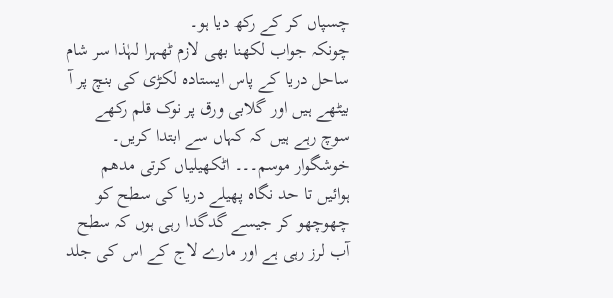چسپاں کر کے رکھ دیا ہو۔
چونکہ جواب لکھنا بھی لازم ٹھہرا لہٰذا سر شام ساحل دریا کے پاس ایستادہ لکڑی کی بنچ پر آ بیٹھے ہیں اور گلابی ورق پر نوک قلم رکھے سوچ رہے ہیں کہ کہاں سے ابتدا کریں۔
خوشگوار موسم۔۔۔ اٹکھیلیاں کرتی مدھم ہوائیں تا حد نگاہ پھیلے دریا کی سطح کو چھوچھو کر جیسے گدگدا رہی ہوں کہ سطح آب لرز رہی ہے اور مارے لاج کے اس کی جلد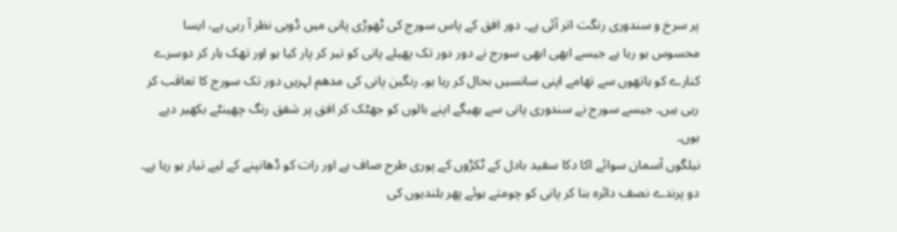پر سرخ و سندوری رنگت اتر آئی ہے۔ دور افق کے پاس سورج کی ٹھوڑی پانی میں ڈوبی نظر آ رہی ہے، ایسا محسوس ہو رہا ہے جیسے ابھی ابھی سورج نے دور دور تک پھیلے پانی کو تیر کر پار کیا ہو اور تھک ہار کر دوسرے کنارے کو ہاتھوں سے تھامے اپنی سانسیں بحال کر رہا ہو۔ رنگین پانی کی مدھم لہریں دور تک سورج کا تعاقب کر رہی ہیں۔ جیسے سورج نے سندوری پانی سے بھیگے اپنے بالوں کو جھٹک کر افق پر شفق رنگ چھینٹے بکھیر دیے ہوں۔
نیلگوں آسمان سوائے اکا دکا سفید بادل کے ٹکڑوں کے پوری طرح صاف ہے اور رات کو ڈھانپنے کے لیے تیار ہو رہا ہے۔ دو پرندے نصف دائرہ بنا کر پانی کو چومتے ہوئے پھر بلندیوں کی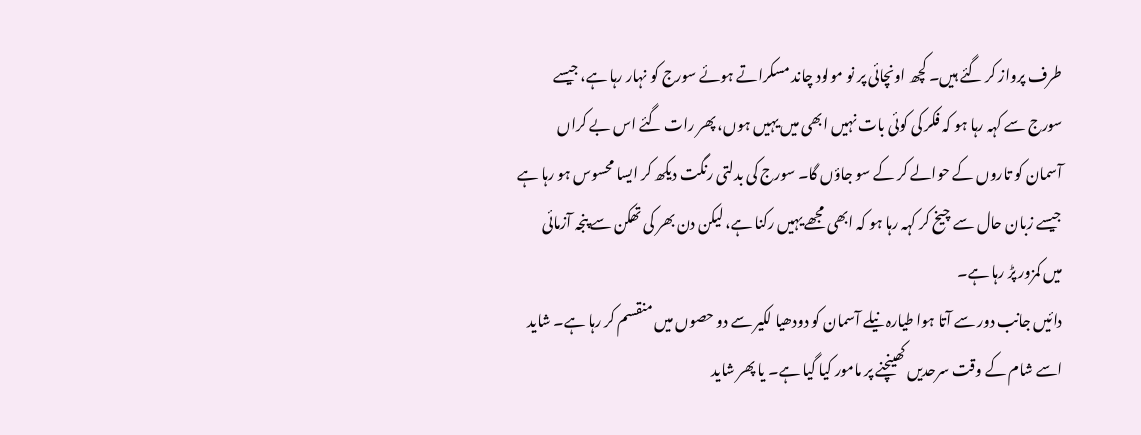طرف پرواز کر گئے ہیں۔ کچھ اونچائی پر نو مولود چاند مسکراتے ہوئے سورج کو نہار رہا ہے، جیسے سورج سے کہہ رہا ہو کہ فکر کی کوئی بات نہیں ابھی میں یہیں ہوں، پھر رات گئے اس بے کراں آسمان کو تاروں کے حوالے کر کے سو جاؤں گا۔ سورج کی بدلتی رنگت دیکھ کر ایسا محسوس ہو رہا ہے جیسے زبان حال سے چیخ کر کہہ رہا ہو کہ ابھی مجھے یہیں رکنا ہے، لیکن دن بھر کی تھکن سے پنجہ آزمائی میں کمزور پڑ رہا ہے۔
دائیں جانب دور سے آتا ہوا طیارہ نیلے آسمان کو دودھیا لکیر سے دو حصوں میں منقسم کر رہا ہے۔ شاید اسے شام کے وقت سرحدیں کھینچنے پر مامور کیا گیا ہے۔ یا پھر شاید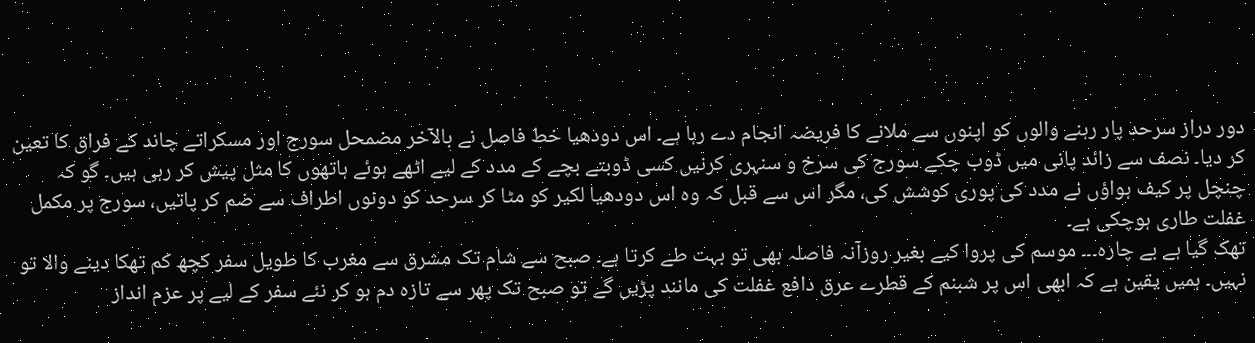دور دراز سرحد پار رہنے والوں کو اپنوں سے ملانے کا فریضہ انجام دے رہا ہے۔ اس دودھیا خط فاصل نے بالآخر مضمحل سورج اور مسکراتے چاند کے فراق کا تعین کر دیا۔ نصف سے زائد پانی میں ڈوب چکے سورج کی سرخ و سنہری کرنیں کسی ڈوبتے بچے کے مدد کے لیے اٹھے ہوئے ہاتھوں کا مثل پیش کر رہی ہیں۔ گو کہ چنچل پر کیف ہواؤں نے مدد کی پوری کوشش کی، مگر اس سے قبل کہ وہ اس دودھیا لکیر کو مٹا کر سرحد کو دونوں اطراف سے ضم کر پاتیں، سورج پر مکمل غفلت طاری ہوچکی ہے۔
تھک گیا ہے بے چارہ۔۔۔ موسم کی پروا کیے بغیر روزآنہ فاصلہ بھی تو بہت طے کرتا ہے۔ صبح سے شام تک مشرق سے مغرب کا طویل سفر کچھ کم تھکا دینے والا تو نہیں۔ ہمیں یقین ہے کہ ابھی اس پر شبنم کے قطرے عرق دافع غفلت کی مانند پڑیں گے تو صبح تک پھر سے تازہ دم ہو کر نئے سفر کے لیے پر عزم انداز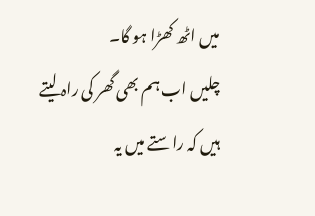میں اٹھ کھڑا ہو گا۔
چلیں اب ہم بھی گھر کی راہ لیتے ہیں کہ راستے میں یہ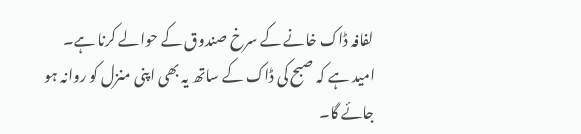لفافہ ڈاک خانے کے سرخ صندوق کے حوالے کرنا ہے۔ امید ہے کہ صبح کی ڈاک کے ساتھ یہ بھی اپنی منزل کو روانہ ہو جائے گا۔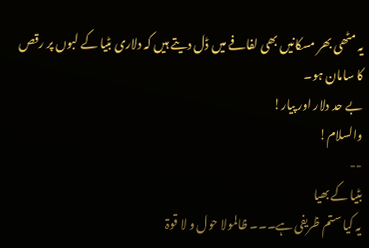یہ مٹھی بھر مسکانیں بھی لفافے میں ڈل دیتے ہیں کہ دلاری بٹیا کے لبوں پر رقص کا سامان ہو۔
بے حد دلار اور پیار!
والسلام!
--
بٹیا کے بھیا
یہ کیا ستم ظریفی ہے۔۔۔ ظالمولا حول و لا قوۃ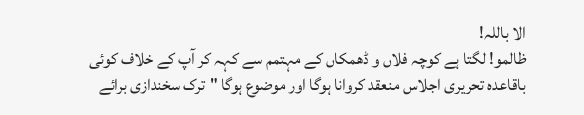الا باللہ!
ظالمو! لگتا ہے کوچہ فلاں و ڈھمکاں کے مہتمم سے کہہ کر آپ کے خلاف کوئی باقاعدہ تحریری اجلاس منعقد کروانا ہوگا اور موضوع ہوگا "ترک سخندازی برائے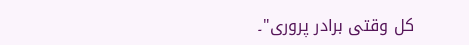کل وقتی برادر پروری"۔